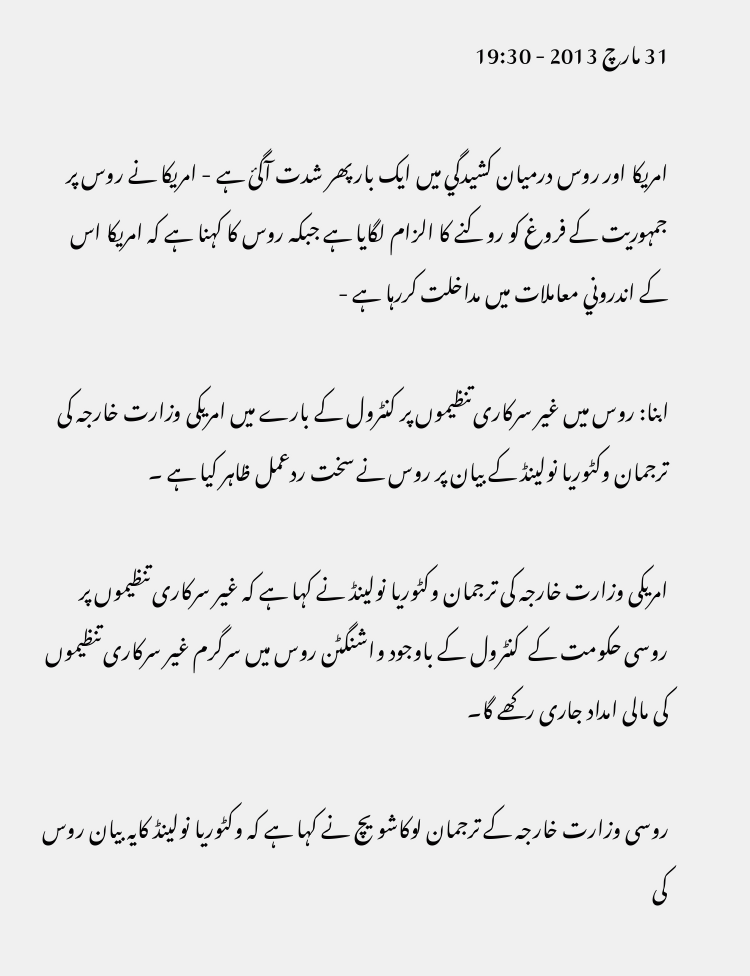31 مارچ 2013 - 19:30

امريکا اور روس درميان کشيدگي ميں ايک بار پھر شدت آگئ ہے - امريکا نے روس پر جمہوريت کے فروغ کو روکنے کا الزام لگايا ہے جبکہ روس کا کہنا ہے کہ امريکا اس کے اندروني معاملات ميں مداخلت کررہا ہے -

ابنا: روس میں غیر سرکاری تنظیموں پر کنٹرول کے بارے میں امریکی وزارت خارجہ کی ترجمان وکٹوریا نولینڈ کے بیان پر روس نے سخت ردعمل ظاہر کیا ہے ۔

امریکی وزارت خارجہ کی ترجمان وکٹوریا نولینڈ نے کہا ہے کہ غیر سرکاری تنظیموں پر روسی حکومت کے  کنٹرول کے باوجود واشنگٹن روس میں سرگرم غیر سرکاری تنظیموں کی مالی امداد جاری رکھے گا۔

روسی وزارت خارجہ کے ترجمان لوکاشویچ نے کہا ہے کہ وکٹوریا نولینڈ کایہ بیان روس کی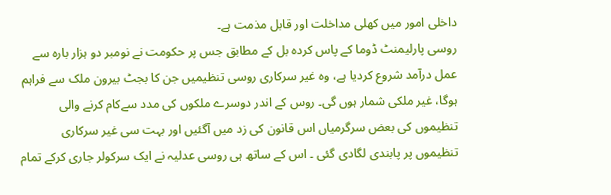داخلی امور میں کھلی مداخلت اور قابل مذمت ہے۔
روسی پارلیمنٹ ڈوما کے پاس کردہ بل کے مطابق جس پر حکومت نے نومبر دو ہزار بارہ سے عمل درآمد شروع کردیا ہے، وہ غیر سرکاری روسی تنظیمیں جن کا بجٹ بیرون ملک سے فراہم ہوگا، غیر ملکی شمار ہوں گی۔ روس کے اندر دوسرے ملکوں کی مدد سےکام کرنے والی تنظیموں کی بعض سرگرمیاں اس قانون کی زد میں آگئیں اور بہت سی غیر سرکاری تنظیموں پر پابندی لگادی گئی ۔ اس کے ساتھ ہی روسی عدلیہ نے ایک سرکولر جاری کرکے تمام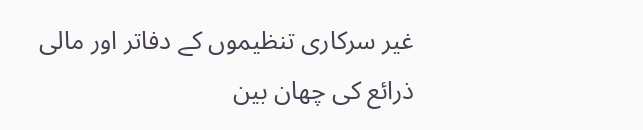غیر سرکاری تنظیموں کے دفاتر اور مالی ذرائع کی چھان بین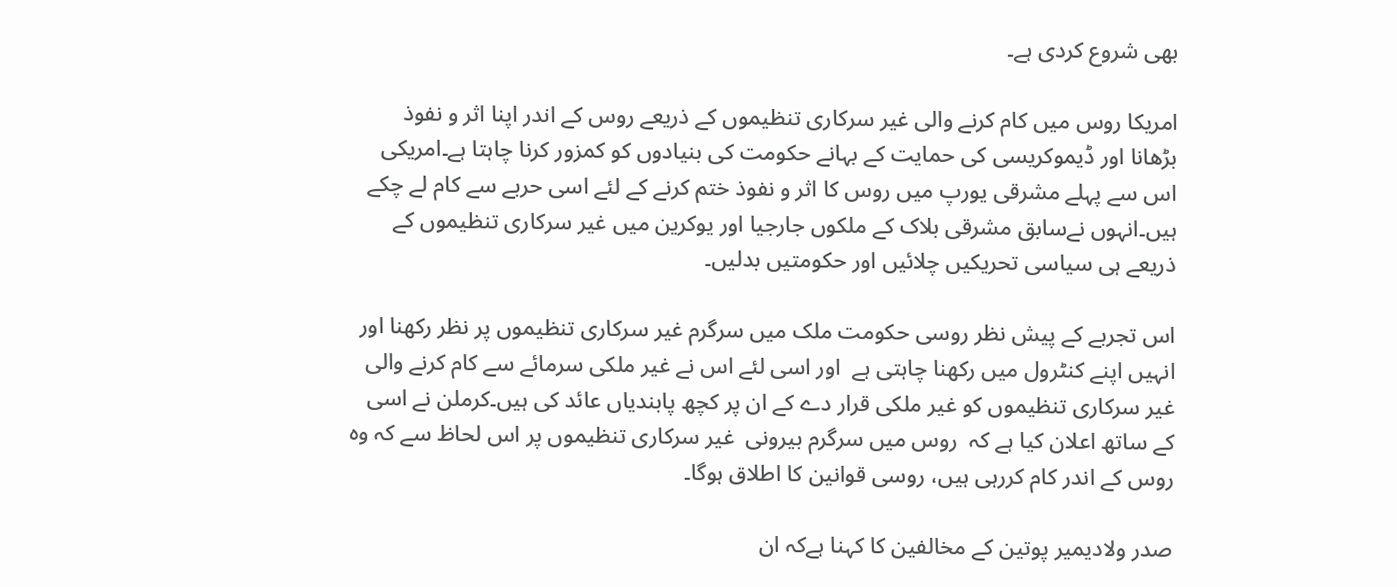بھی شروع کردی ہے۔

امریکا روس میں کام کرنے والی غیر سرکاری تنظیموں کے ذریعے روس کے اندر اپنا اثر و نفوذ بڑھانا اور ڈیموکریسی کی حمایت کے بہانے حکومت کی بنیادوں کو کمزور کرنا چاہتا ہے۔امریکی اس سے پہلے مشرقی یورپ میں روس کا اثر و نفوذ ختم کرنے کے لئے اسی حربے سے کام لے چکے ہیں۔انہوں نےسابق مشرقی بلاک کے ملکوں جارجیا اور یوکرین میں غیر سرکاری تنظیموں کے ذریعے ہی سیاسی تحریکیں چلائیں اور حکومتیں بدلیں۔

اس تجربے کے پیش نظر روسی حکومت ملک میں سرگرم غیر سرکاری تنظیموں پر نظر رکھنا اور انہیں اپنے کنٹرول میں رکھنا چاہتی ہے  اور اسی لئے اس نے غیر ملکی سرمائے سے کام کرنے والی غیر سرکاری تنظیموں کو غیر ملکی قرار دے کے ان پر کچھ پابندیاں عائد کی ہیں۔کرملن نے اسی کے ساتھ اعلان کیا ہے کہ  روس میں سرگرم بیرونی  غیر سرکاری تنظیموں پر اس لحاظ سے کہ وہ روس کے اندر کام کررہی ہیں، روسی قوانین کا اطلاق ہوگا۔

صدر ولادیمیر پوتین کے مخالفین کا کہنا ہےکہ ان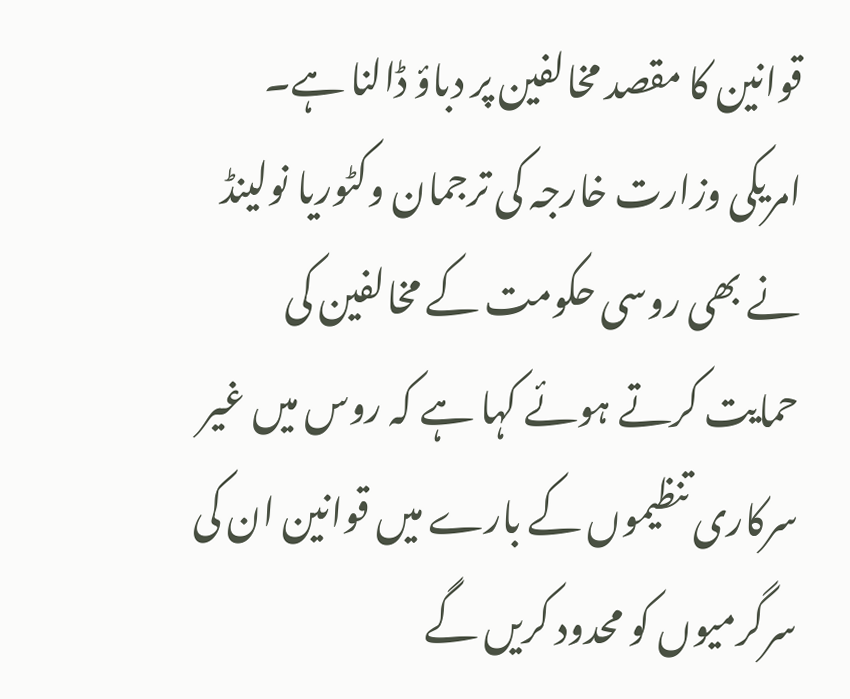قوانین کا مقصد مخالفین پر دباؤ ڈالنا ہے۔
امریکی وزارت خارجہ کی ترجمان وکٹوریا نولینڈ نے بھی روسی حکومت کے مخالفین کی حمایت کرتے ہوئے کہا ہے کہ روس میں غیر سرکاری تنظیموں کے بارے میں قوانین ان کی سرگرمیوں کو محدود کریں گے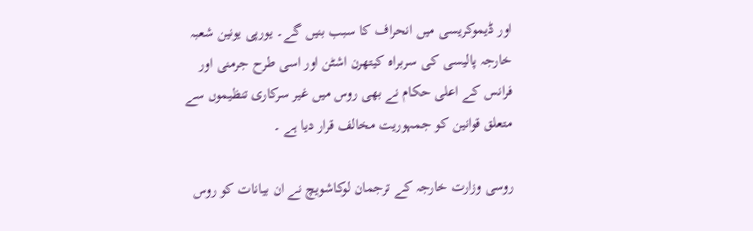اور ڈیموکریسی میں انحراف کا سبب بنیں گے۔ یورپی یونین شعبہ خارجہ پالیسی کی سربراہ کیتھرن اشٹن اور اسی طرح جرمنی اور فرانس کے اعلی حکام نے بھی روس میں غیر سرکاری تنظیموں سے متعلق قوانین کو جمہوریت مخالف قرار دیا ہے ۔

روسی وزارت خارجہ کے ترجمان لوکاشویچ نے ان بیانات کو روس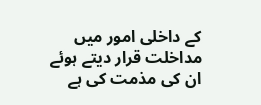کے داخلی امور میں مداخلت قرار دیتے ہوئے ان کی مذمت کی ہے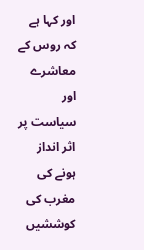اور کہا ہے کہ روس کے معاشرے اور سیاست پر اثر انداز ہونے کی مغرب کی کوششیں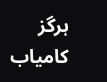ہرگز کامیاب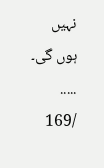نہیں ہوں گی۔
.....
/169